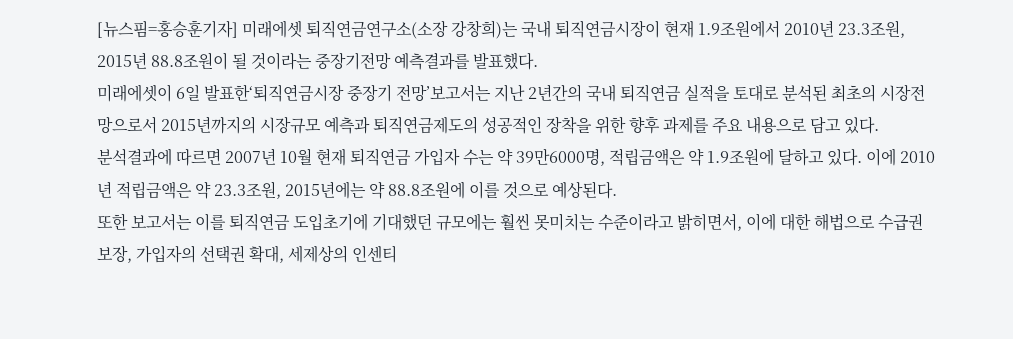[뉴스핌=홍승훈기자] 미래에셋 퇴직연금연구소(소장 강창희)는 국내 퇴직연금시장이 현재 1.9조원에서 2010년 23.3조원, 2015년 88.8조원이 될 것이라는 중장기전망 예측결과를 발표했다.
미래에셋이 6일 발표한‘퇴직연금시장 중장기 전망’보고서는 지난 2년간의 국내 퇴직연금 실적을 토대로 분석된 최초의 시장전망으로서 2015년까지의 시장규모 예측과 퇴직연금제도의 성공적인 장착을 위한 향후 과제를 주요 내용으로 담고 있다.
분석결과에 따르면 2007년 10월 현재 퇴직연금 가입자 수는 약 39만6000명, 적립금액은 약 1.9조원에 달하고 있다. 이에 2010년 적립금액은 약 23.3조원, 2015년에는 약 88.8조원에 이를 것으로 예상된다.
또한 보고서는 이를 퇴직연금 도입초기에 기대했던 규모에는 훨씬 못미치는 수준이라고 밝히면서, 이에 대한 해법으로 수급권 보장, 가입자의 선택권 확대, 세제상의 인센티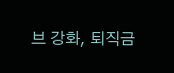브 강화, 퇴직금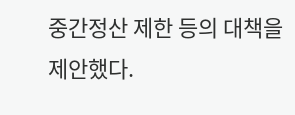중간정산 제한 등의 대책을 제안했다.